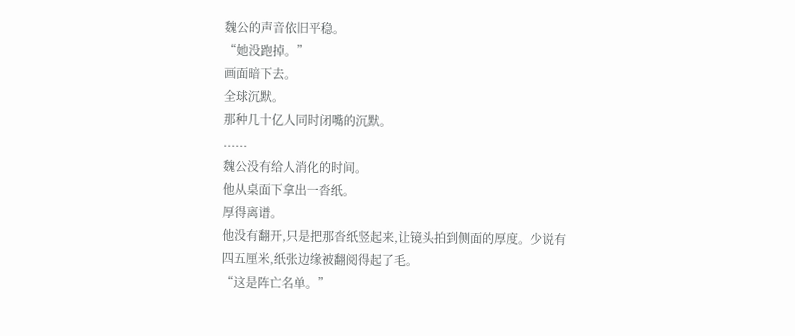魏公的声音依旧平稳。
“她没跑掉。”
画面暗下去。
全球沉默。
那种几十亿人同时闭嘴的沉默。
......
魏公没有给人消化的时间。
他从桌面下拿出一沓纸。
厚得离谱。
他没有翻开,只是把那沓纸竖起来,让镜头拍到侧面的厚度。少说有四五厘米,纸张边缘被翻阅得起了毛。
“这是阵亡名单。”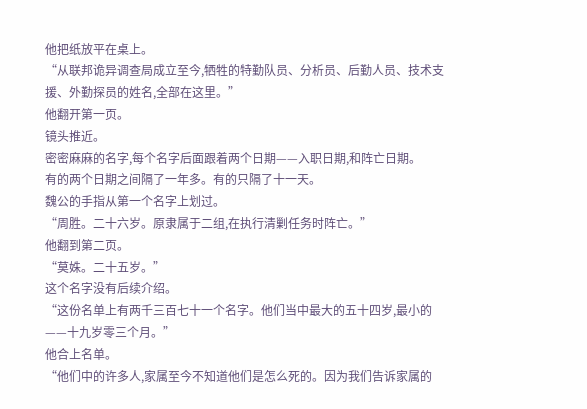他把纸放平在桌上。
“从联邦诡异调查局成立至今,牺牲的特勤队员、分析员、后勤人员、技术支援、外勤探员的姓名,全部在这里。”
他翻开第一页。
镜头推近。
密密麻麻的名字,每个名字后面跟着两个日期——入职日期,和阵亡日期。
有的两个日期之间隔了一年多。有的只隔了十一天。
魏公的手指从第一个名字上划过。
“周胜。二十六岁。原隶属于二组,在执行清剿任务时阵亡。”
他翻到第二页。
“莫姝。二十五岁。”
这个名字没有后续介绍。
“这份名单上有两千三百七十一个名字。他们当中最大的五十四岁,最小的——十九岁零三个月。”
他合上名单。
“他们中的许多人,家属至今不知道他们是怎么死的。因为我们告诉家属的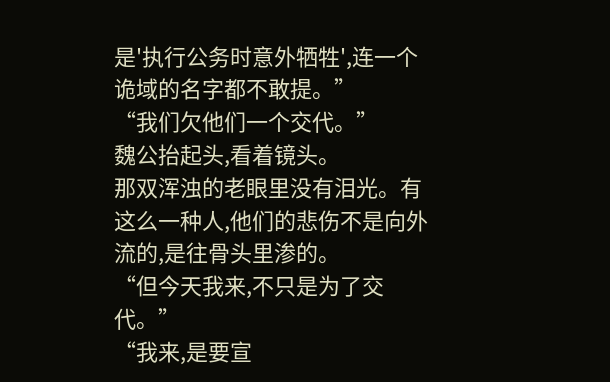是'执行公务时意外牺牲',连一个诡域的名字都不敢提。”
“我们欠他们一个交代。”
魏公抬起头,看着镜头。
那双浑浊的老眼里没有泪光。有这么一种人,他们的悲伤不是向外流的,是往骨头里渗的。
“但今天我来,不只是为了交代。”
“我来,是要宣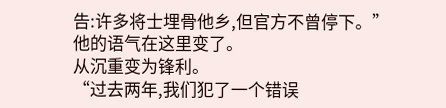告:许多将士埋骨他乡,但官方不曾停下。”
他的语气在这里变了。
从沉重变为锋利。
“过去两年,我们犯了一个错误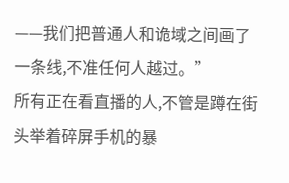——我们把普通人和诡域之间画了一条线,不准任何人越过。”
所有正在看直播的人,不管是蹲在街头举着碎屏手机的暴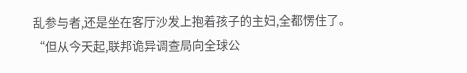乱参与者,还是坐在客厅沙发上抱着孩子的主妇,全都愣住了。
“但从今天起,联邦诡异调查局向全球公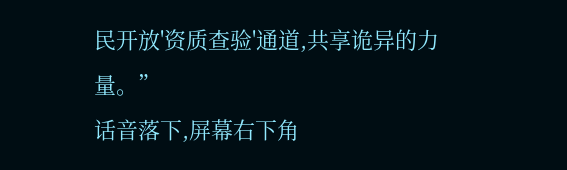民开放'资质查验'通道,共享诡异的力量。”
话音落下,屏幕右下角